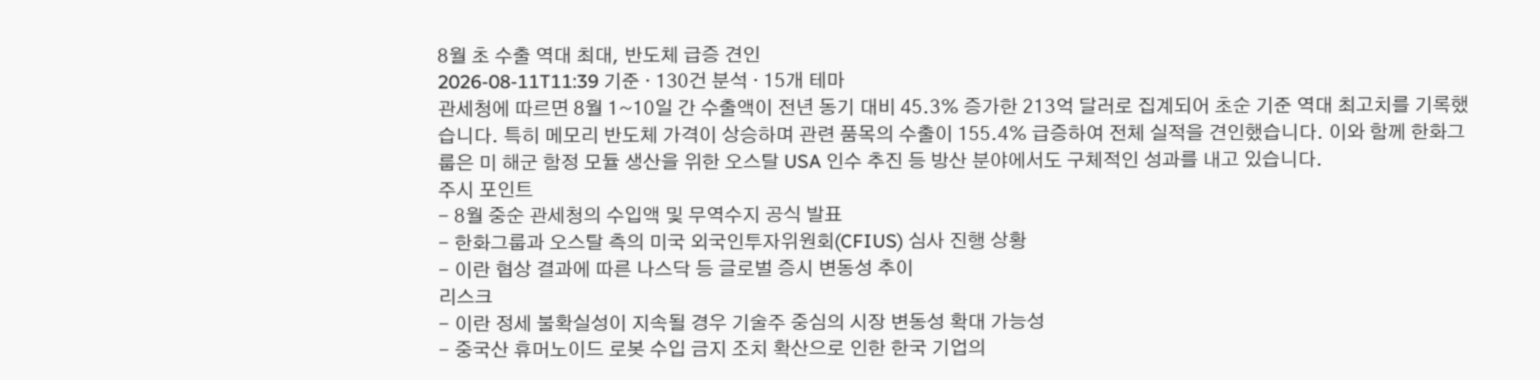8월 초 수출 역대 최대, 반도체 급증 견인
2026-08-11T11:39 기준 · 130건 분석 · 15개 테마
관세청에 따르면 8월 1~10일 간 수출액이 전년 동기 대비 45.3% 증가한 213억 달러로 집계되어 초순 기준 역대 최고치를 기록했습니다. 특히 메모리 반도체 가격이 상승하며 관련 품목의 수출이 155.4% 급증하여 전체 실적을 견인했습니다. 이와 함께 한화그룹은 미 해군 함정 모듈 생산을 위한 오스탈 USA 인수 추진 등 방산 분야에서도 구체적인 성과를 내고 있습니다.
주시 포인트
- 8월 중순 관세청의 수입액 및 무역수지 공식 발표
- 한화그룹과 오스탈 측의 미국 외국인투자위원회(CFIUS) 심사 진행 상황
- 이란 협상 결과에 따른 나스닥 등 글로벌 증시 변동성 추이
리스크
- 이란 정세 불확실성이 지속될 경우 기술주 중심의 시장 변동성 확대 가능성
- 중국산 휴머노이드 로봇 수입 금지 조치 확산으로 인한 한국 기업의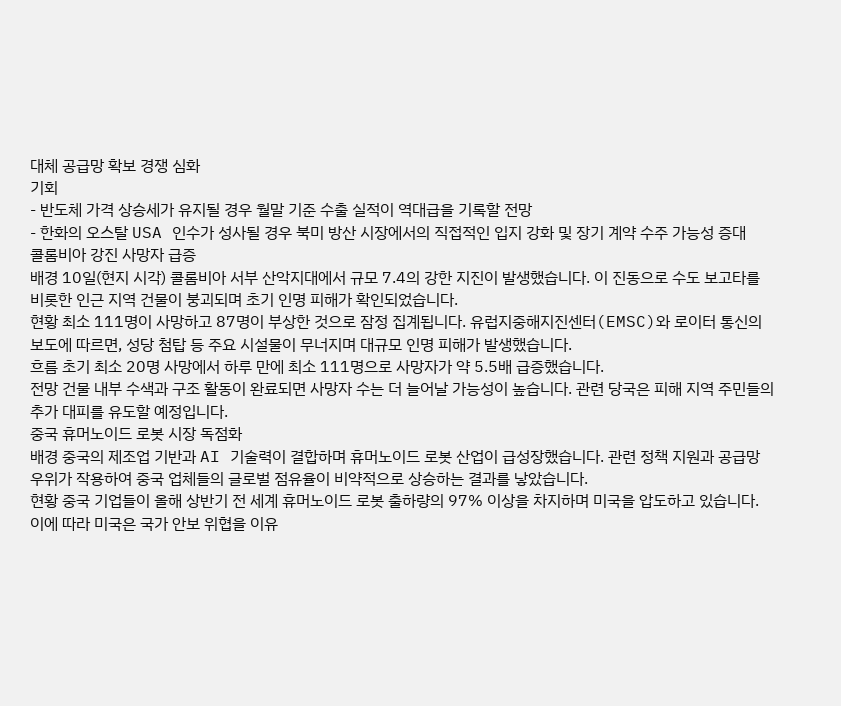대체 공급망 확보 경쟁 심화
기회
- 반도체 가격 상승세가 유지될 경우 월말 기준 수출 실적이 역대급을 기록할 전망
- 한화의 오스탈 USA 인수가 성사될 경우 북미 방산 시장에서의 직접적인 입지 강화 및 장기 계약 수주 가능성 증대
콜롬비아 강진 사망자 급증
배경 10일(현지 시각) 콜롬비아 서부 산악지대에서 규모 7.4의 강한 지진이 발생했습니다. 이 진동으로 수도 보고타를 비롯한 인근 지역 건물이 붕괴되며 초기 인명 피해가 확인되었습니다.
현황 최소 111명이 사망하고 87명이 부상한 것으로 잠정 집계됩니다. 유럽지중해지진센터(EMSC)와 로이터 통신의 보도에 따르면, 성당 첨탑 등 주요 시설물이 무너지며 대규모 인명 피해가 발생했습니다.
흐름 초기 최소 20명 사망에서 하루 만에 최소 111명으로 사망자가 약 5.5배 급증했습니다.
전망 건물 내부 수색과 구조 활동이 완료되면 사망자 수는 더 늘어날 가능성이 높습니다. 관련 당국은 피해 지역 주민들의 추가 대피를 유도할 예정입니다.
중국 휴머노이드 로봇 시장 독점화
배경 중국의 제조업 기반과 AI 기술력이 결합하며 휴머노이드 로봇 산업이 급성장했습니다. 관련 정책 지원과 공급망 우위가 작용하여 중국 업체들의 글로벌 점유율이 비약적으로 상승하는 결과를 낳았습니다.
현황 중국 기업들이 올해 상반기 전 세계 휴머노이드 로봇 출하량의 97% 이상을 차지하며 미국을 압도하고 있습니다. 이에 따라 미국은 국가 안보 위협을 이유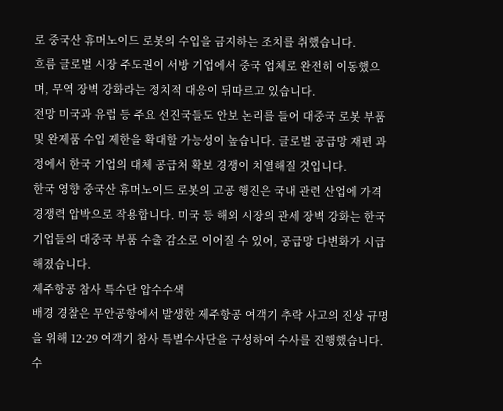로 중국산 휴머노이드 로봇의 수입을 금지하는 조치를 취했습니다.
흐름 글로벌 시장 주도권이 서방 기업에서 중국 업체로 완전히 이동했으며, 무역 장벽 강화라는 정치적 대응이 뒤따르고 있습니다.
전망 미국과 유럽 등 주요 선진국들도 안보 논리를 들어 대중국 로봇 부품 및 완제품 수입 제한을 확대할 가능성이 높습니다. 글로벌 공급망 재편 과정에서 한국 기업의 대체 공급처 확보 경쟁이 치열해질 것입니다.
한국 영향 중국산 휴머노이드 로봇의 고공 행진은 국내 관련 산업에 가격 경쟁력 압박으로 작용합니다. 미국 등 해외 시장의 관세 장벽 강화는 한국 기업들의 대중국 부품 수출 감소로 이어질 수 있어, 공급망 다변화가 시급해졌습니다.
제주항공 참사 특수단 압수수색
배경 경찰은 무안공항에서 발생한 제주항공 여객기 추락 사고의 진상 규명을 위해 12·29 여객기 참사 특별수사단을 구성하여 수사를 진행했습니다. 수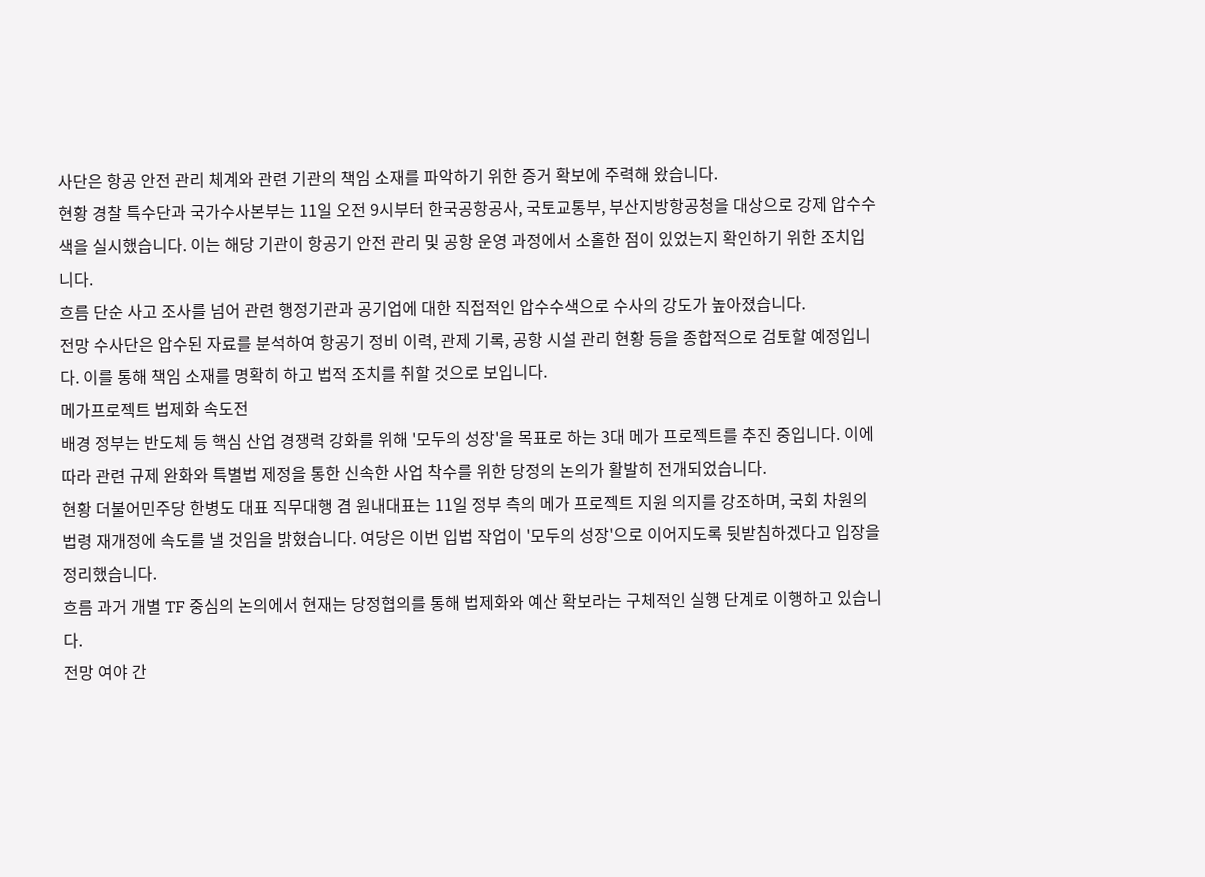사단은 항공 안전 관리 체계와 관련 기관의 책임 소재를 파악하기 위한 증거 확보에 주력해 왔습니다.
현황 경찰 특수단과 국가수사본부는 11일 오전 9시부터 한국공항공사, 국토교통부, 부산지방항공청을 대상으로 강제 압수수색을 실시했습니다. 이는 해당 기관이 항공기 안전 관리 및 공항 운영 과정에서 소홀한 점이 있었는지 확인하기 위한 조치입니다.
흐름 단순 사고 조사를 넘어 관련 행정기관과 공기업에 대한 직접적인 압수수색으로 수사의 강도가 높아졌습니다.
전망 수사단은 압수된 자료를 분석하여 항공기 정비 이력, 관제 기록, 공항 시설 관리 현황 등을 종합적으로 검토할 예정입니다. 이를 통해 책임 소재를 명확히 하고 법적 조치를 취할 것으로 보입니다.
메가프로젝트 법제화 속도전
배경 정부는 반도체 등 핵심 산업 경쟁력 강화를 위해 '모두의 성장'을 목표로 하는 3대 메가 프로젝트를 추진 중입니다. 이에 따라 관련 규제 완화와 특별법 제정을 통한 신속한 사업 착수를 위한 당정의 논의가 활발히 전개되었습니다.
현황 더불어민주당 한병도 대표 직무대행 겸 원내대표는 11일 정부 측의 메가 프로젝트 지원 의지를 강조하며, 국회 차원의 법령 재개정에 속도를 낼 것임을 밝혔습니다. 여당은 이번 입법 작업이 '모두의 성장'으로 이어지도록 뒷받침하겠다고 입장을 정리했습니다.
흐름 과거 개별 TF 중심의 논의에서 현재는 당정협의를 통해 법제화와 예산 확보라는 구체적인 실행 단계로 이행하고 있습니다.
전망 여야 간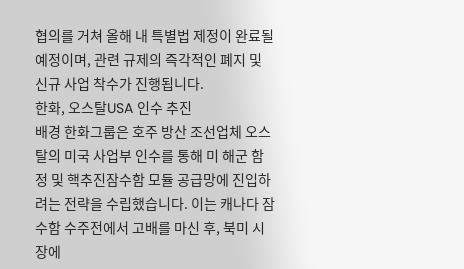협의를 거쳐 올해 내 특별법 제정이 완료될 예정이며, 관련 규제의 즉각적인 폐지 및 신규 사업 착수가 진행됩니다.
한화, 오스탈USA 인수 추진
배경 한화그룹은 호주 방산 조선업체 오스탈의 미국 사업부 인수를 통해 미 해군 함정 및 핵추진잠수함 모듈 공급망에 진입하려는 전략을 수립했습니다. 이는 캐나다 잠수함 수주전에서 고배를 마신 후, 북미 시장에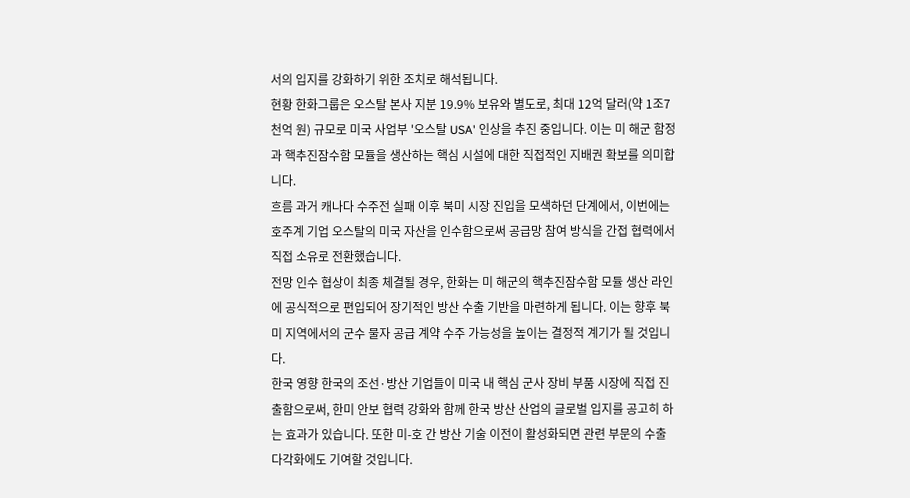서의 입지를 강화하기 위한 조치로 해석됩니다.
현황 한화그룹은 오스탈 본사 지분 19.9% 보유와 별도로, 최대 12억 달러(약 1조7천억 원) 규모로 미국 사업부 '오스탈 USA' 인상을 추진 중입니다. 이는 미 해군 함정과 핵추진잠수함 모듈을 생산하는 핵심 시설에 대한 직접적인 지배권 확보를 의미합니다.
흐름 과거 캐나다 수주전 실패 이후 북미 시장 진입을 모색하던 단계에서, 이번에는 호주계 기업 오스탈의 미국 자산을 인수함으로써 공급망 참여 방식을 간접 협력에서 직접 소유로 전환했습니다.
전망 인수 협상이 최종 체결될 경우, 한화는 미 해군의 핵추진잠수함 모듈 생산 라인에 공식적으로 편입되어 장기적인 방산 수출 기반을 마련하게 됩니다. 이는 향후 북미 지역에서의 군수 물자 공급 계약 수주 가능성을 높이는 결정적 계기가 될 것입니다.
한국 영향 한국의 조선·방산 기업들이 미국 내 핵심 군사 장비 부품 시장에 직접 진출함으로써, 한미 안보 협력 강화와 함께 한국 방산 산업의 글로벌 입지를 공고히 하는 효과가 있습니다. 또한 미-호 간 방산 기술 이전이 활성화되면 관련 부문의 수출 다각화에도 기여할 것입니다.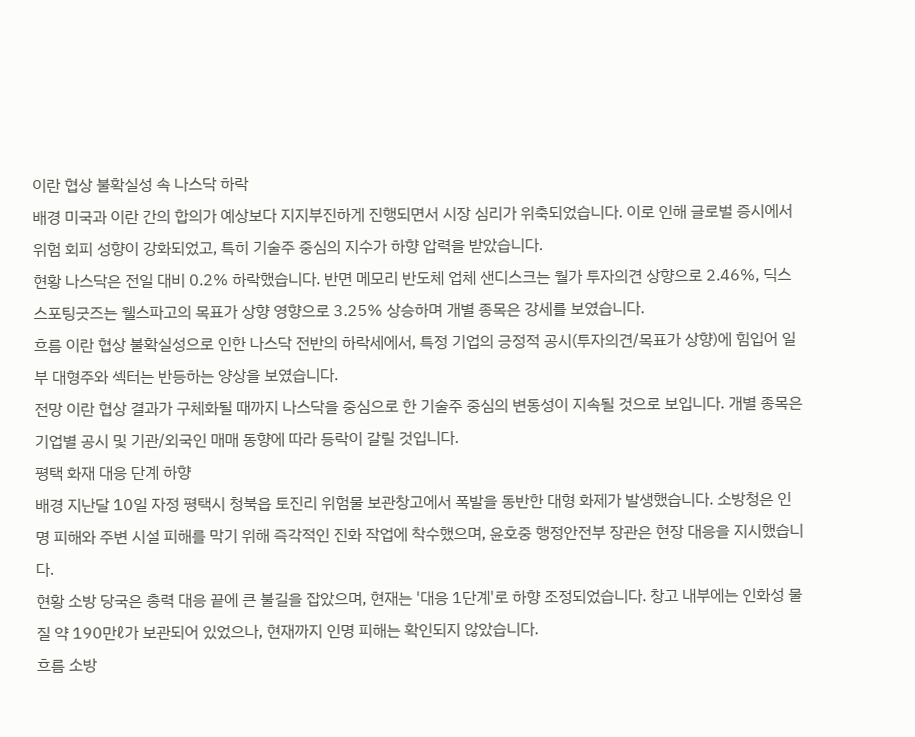이란 협상 불확실성 속 나스닥 하락
배경 미국과 이란 간의 합의가 예상보다 지지부진하게 진행되면서 시장 심리가 위축되었습니다. 이로 인해 글로벌 증시에서 위험 회피 성향이 강화되었고, 특히 기술주 중심의 지수가 하향 압력을 받았습니다.
현황 나스닥은 전일 대비 0.2% 하락했습니다. 반면 메모리 반도체 업체 샌디스크는 월가 투자의견 상향으로 2.46%, 딕스스포팅굿즈는 웰스파고의 목표가 상향 영향으로 3.25% 상승하며 개별 종목은 강세를 보였습니다.
흐름 이란 협상 불확실성으로 인한 나스닥 전반의 하락세에서, 특정 기업의 긍정적 공시(투자의견/목표가 상향)에 힘입어 일부 대형주와 섹터는 반등하는 양상을 보였습니다.
전망 이란 협상 결과가 구체화될 때까지 나스닥을 중심으로 한 기술주 중심의 변동성이 지속될 것으로 보입니다. 개별 종목은 기업별 공시 및 기관/외국인 매매 동향에 따라 등락이 갈릴 것입니다.
평택 화재 대응 단계 하향
배경 지난달 10일 자정 평택시 청북읍 토진리 위험물 보관창고에서 폭발을 동반한 대형 화제가 발생했습니다. 소방청은 인명 피해와 주변 시설 피해를 막기 위해 즉각적인 진화 작업에 착수했으며, 윤호중 행정안전부 장관은 현장 대응을 지시했습니다.
현황 소방 당국은 총력 대응 끝에 큰 불길을 잡았으며, 현재는 '대응 1단계'로 하향 조정되었습니다. 창고 내부에는 인화성 물질 약 190만ℓ가 보관되어 있었으나, 현재까지 인명 피해는 확인되지 않았습니다.
흐름 소방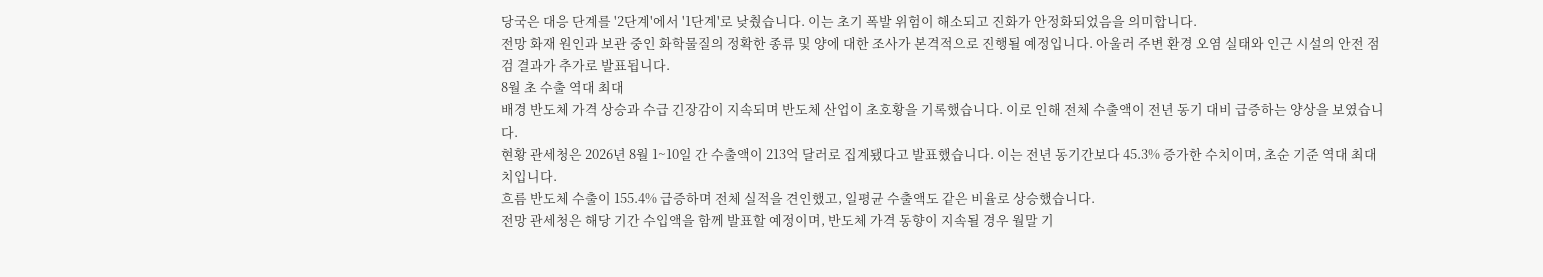당국은 대응 단계를 '2단계'에서 '1단계'로 낮췄습니다. 이는 초기 폭발 위험이 해소되고 진화가 안정화되었음을 의미합니다.
전망 화재 원인과 보관 중인 화학물질의 정확한 종류 및 양에 대한 조사가 본격적으로 진행될 예정입니다. 아울러 주변 환경 오염 실태와 인근 시설의 안전 점검 결과가 추가로 발표됩니다.
8월 초 수출 역대 최대
배경 반도체 가격 상승과 수급 긴장감이 지속되며 반도체 산업이 초호황을 기록했습니다. 이로 인해 전체 수출액이 전년 동기 대비 급증하는 양상을 보였습니다.
현황 관세청은 2026년 8월 1~10일 간 수출액이 213억 달러로 집계됐다고 발표했습니다. 이는 전년 동기간보다 45.3% 증가한 수치이며, 초순 기준 역대 최대치입니다.
흐름 반도체 수출이 155.4% 급증하며 전체 실적을 견인했고, 일평균 수출액도 같은 비율로 상승했습니다.
전망 관세청은 해당 기간 수입액을 함께 발표할 예정이며, 반도체 가격 동향이 지속될 경우 월말 기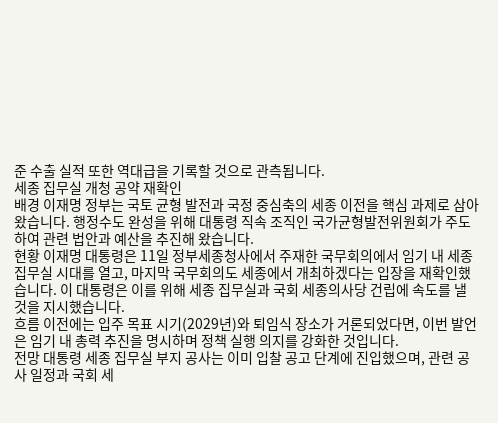준 수출 실적 또한 역대급을 기록할 것으로 관측됩니다.
세종 집무실 개청 공약 재확인
배경 이재명 정부는 국토 균형 발전과 국정 중심축의 세종 이전을 핵심 과제로 삼아 왔습니다. 행정수도 완성을 위해 대통령 직속 조직인 국가균형발전위원회가 주도하여 관련 법안과 예산을 추진해 왔습니다.
현황 이재명 대통령은 11일 정부세종청사에서 주재한 국무회의에서 임기 내 세종 집무실 시대를 열고, 마지막 국무회의도 세종에서 개최하겠다는 입장을 재확인했습니다. 이 대통령은 이를 위해 세종 집무실과 국회 세종의사당 건립에 속도를 낼 것을 지시했습니다.
흐름 이전에는 입주 목표 시기(2029년)와 퇴임식 장소가 거론되었다면, 이번 발언은 임기 내 총력 추진을 명시하며 정책 실행 의지를 강화한 것입니다.
전망 대통령 세종 집무실 부지 공사는 이미 입찰 공고 단계에 진입했으며, 관련 공사 일정과 국회 세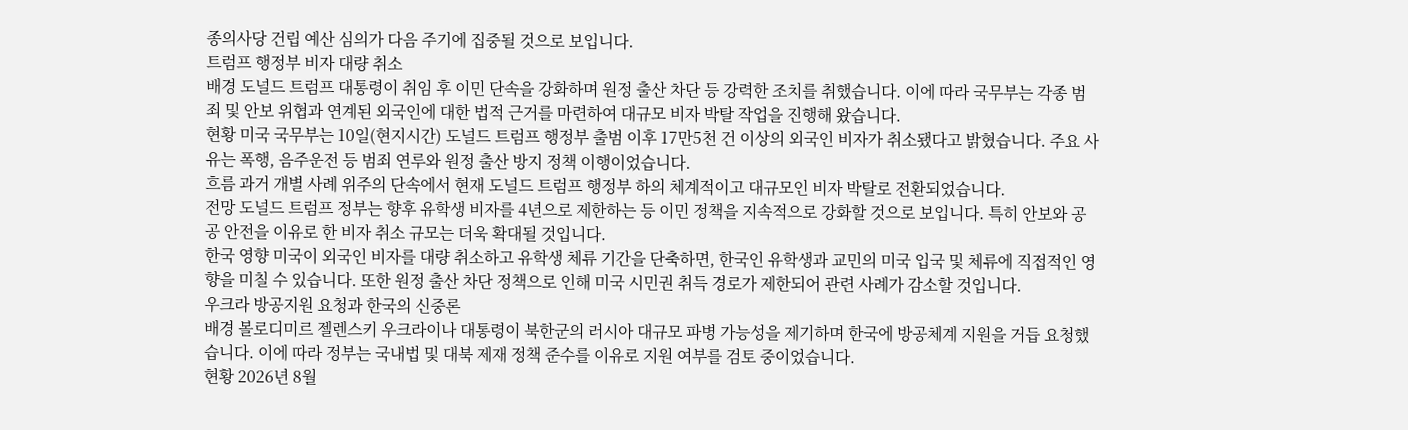종의사당 건립 예산 심의가 다음 주기에 집중될 것으로 보입니다.
트럼프 행정부 비자 대량 취소
배경 도널드 트럼프 대통령이 취임 후 이민 단속을 강화하며 원정 출산 차단 등 강력한 조치를 취했습니다. 이에 따라 국무부는 각종 범죄 및 안보 위협과 연계된 외국인에 대한 법적 근거를 마련하여 대규모 비자 박탈 작업을 진행해 왔습니다.
현황 미국 국무부는 10일(현지시간) 도널드 트럼프 행정부 출범 이후 17만5천 건 이상의 외국인 비자가 취소됐다고 밝혔습니다. 주요 사유는 폭행, 음주운전 등 범죄 연루와 원정 출산 방지 정책 이행이었습니다.
흐름 과거 개별 사례 위주의 단속에서 현재 도널드 트럼프 행정부 하의 체계적이고 대규모인 비자 박탈로 전환되었습니다.
전망 도널드 트럼프 정부는 향후 유학생 비자를 4년으로 제한하는 등 이민 정책을 지속적으로 강화할 것으로 보입니다. 특히 안보와 공공 안전을 이유로 한 비자 취소 규모는 더욱 확대될 것입니다.
한국 영향 미국이 외국인 비자를 대량 취소하고 유학생 체류 기간을 단축하면, 한국인 유학생과 교민의 미국 입국 및 체류에 직접적인 영향을 미칠 수 있습니다. 또한 원정 출산 차단 정책으로 인해 미국 시민권 취득 경로가 제한되어 관련 사례가 감소할 것입니다.
우크라 방공지원 요청과 한국의 신중론
배경 볼로디미르 젤렌스키 우크라이나 대통령이 북한군의 러시아 대규모 파병 가능성을 제기하며 한국에 방공체계 지원을 거듭 요청했습니다. 이에 따라 정부는 국내법 및 대북 제재 정책 준수를 이유로 지원 여부를 검토 중이었습니다.
현황 2026년 8월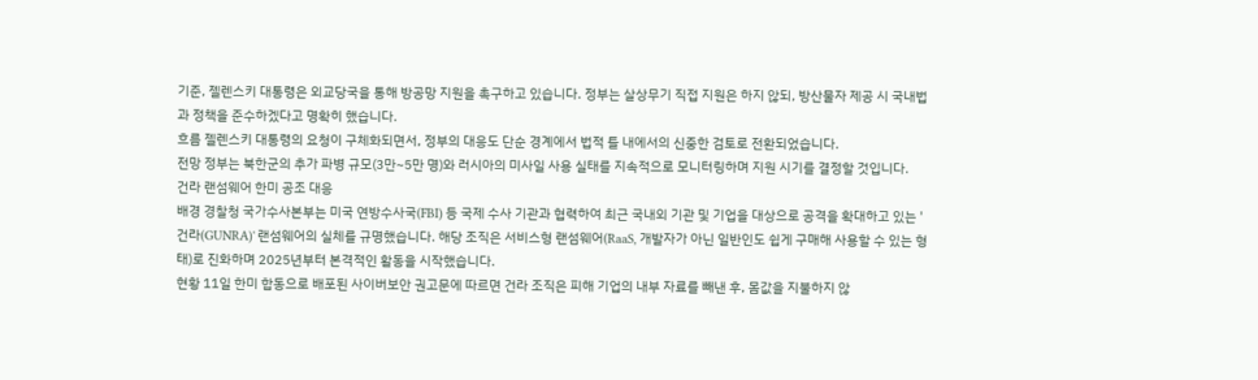기준, 젤렌스키 대통령은 외교당국을 통해 방공망 지원을 촉구하고 있습니다. 정부는 살상무기 직접 지원은 하지 않되, 방산물자 제공 시 국내법과 정책을 준수하겠다고 명확히 했습니다.
흐름 젤렌스키 대통령의 요청이 구체화되면서, 정부의 대응도 단순 경계에서 법적 틀 내에서의 신중한 검토로 전환되었습니다.
전망 정부는 북한군의 추가 파병 규모(3만~5만 명)와 러시아의 미사일 사용 실태를 지속적으로 모니터링하며 지원 시기를 결정할 것입니다.
건라 랜섬웨어 한미 공조 대응
배경 경찰청 국가수사본부는 미국 연방수사국(FBI) 등 국제 수사 기관과 협력하여 최근 국내외 기관 및 기업을 대상으로 공격을 확대하고 있는 '건라(GUNRA)' 랜섬웨어의 실체를 규명했습니다. 해당 조직은 서비스형 랜섬웨어(RaaS, 개발자가 아닌 일반인도 쉽게 구매해 사용할 수 있는 형태)로 진화하며 2025년부터 본격적인 활동을 시작했습니다.
현황 11일 한미 합동으로 배포된 사이버보안 권고문에 따르면 건라 조직은 피해 기업의 내부 자료를 빼낸 후, 몸값을 지불하지 않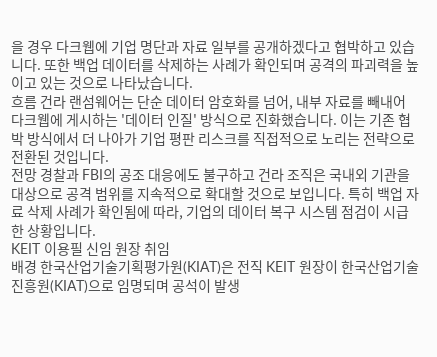을 경우 다크웹에 기업 명단과 자료 일부를 공개하겠다고 협박하고 있습니다. 또한 백업 데이터를 삭제하는 사례가 확인되며 공격의 파괴력을 높이고 있는 것으로 나타났습니다.
흐름 건라 랜섬웨어는 단순 데이터 암호화를 넘어, 내부 자료를 빼내어 다크웹에 게시하는 '데이터 인질' 방식으로 진화했습니다. 이는 기존 협박 방식에서 더 나아가 기업 평판 리스크를 직접적으로 노리는 전략으로 전환된 것입니다.
전망 경찰과 FBI의 공조 대응에도 불구하고 건라 조직은 국내외 기관을 대상으로 공격 범위를 지속적으로 확대할 것으로 보입니다. 특히 백업 자료 삭제 사례가 확인됨에 따라, 기업의 데이터 복구 시스템 점검이 시급한 상황입니다.
KEIT 이용필 신임 원장 취임
배경 한국산업기술기획평가원(KIAT)은 전직 KEIT 원장이 한국산업기술진흥원(KIAT)으로 임명되며 공석이 발생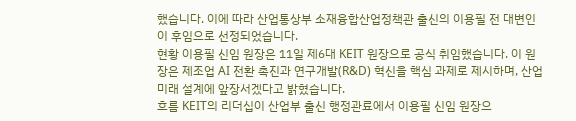했습니다. 이에 따라 산업통상부 소재융합산업정책관 출신의 이용필 전 대변인이 후임으로 선정되었습니다.
현황 이용필 신임 원장은 11일 제6대 KEIT 원장으로 공식 취임했습니다. 이 원장은 제조업 AI 전환 촉진과 연구개발(R&D) 혁신을 핵심 과제로 제시하며, 산업 미래 설계에 앞장서겠다고 밝혔습니다.
흐름 KEIT의 리더십이 산업부 출신 행정관료에서 이용필 신임 원장으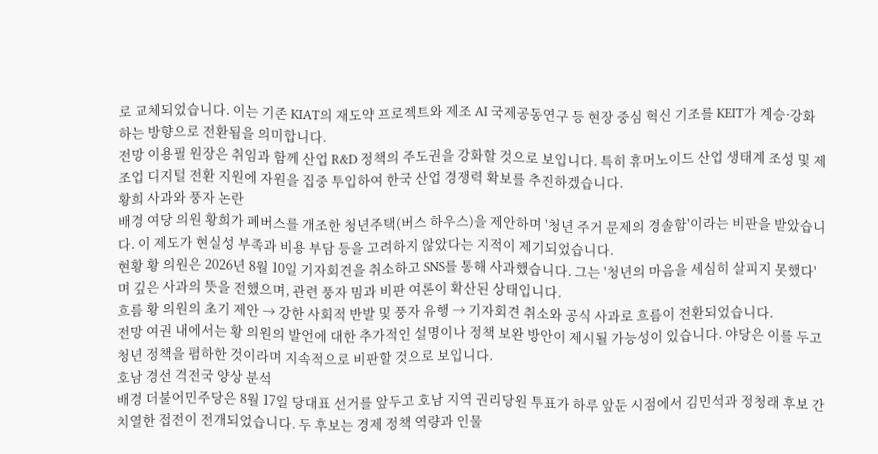로 교체되었습니다. 이는 기존 KIAT의 재도약 프로젝트와 제조 AI 국제공동연구 등 현장 중심 혁신 기조를 KEIT가 계승·강화하는 방향으로 전환됨을 의미합니다.
전망 이용필 원장은 취임과 함께 산업 R&D 정책의 주도권을 강화할 것으로 보입니다. 특히 휴머노이드 산업 생태계 조성 및 제조업 디지털 전환 지원에 자원을 집중 투입하여 한국 산업 경쟁력 확보를 추진하겠습니다.
황희 사과와 풍자 논란
배경 여당 의원 황희가 폐버스를 개조한 청년주택(버스 하우스)을 제안하며 '청년 주거 문제의 경솔함'이라는 비판을 받았습니다. 이 제도가 현실성 부족과 비용 부담 등을 고려하지 않았다는 지적이 제기되었습니다.
현황 황 의원은 2026년 8월 10일 기자회견을 취소하고 SNS를 통해 사과했습니다. 그는 '청년의 마음을 세심히 살피지 못했다'며 깊은 사과의 뜻을 전했으며, 관련 풍자 밈과 비판 여론이 확산된 상태입니다.
흐름 황 의원의 초기 제안 → 강한 사회적 반발 및 풍자 유행 → 기자회견 취소와 공식 사과로 흐름이 전환되었습니다.
전망 여권 내에서는 황 의원의 발언에 대한 추가적인 설명이나 정책 보완 방안이 제시될 가능성이 있습니다. 야당은 이를 두고 청년 정책을 폄하한 것이라며 지속적으로 비판할 것으로 보입니다.
호남 경선 격전국 양상 분석
배경 더불어민주당은 8월 17일 당대표 선거를 앞두고 호남 지역 권리당원 투표가 하루 앞둔 시점에서 김민석과 정청래 후보 간 치열한 접전이 전개되었습니다. 두 후보는 경제 정책 역량과 인물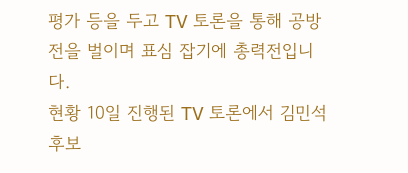평가 등을 두고 TV 토론을 통해 공방전을 벌이며 표심 잡기에 총력전입니다.
현황 10일 진행된 TV 토론에서 김민석 후보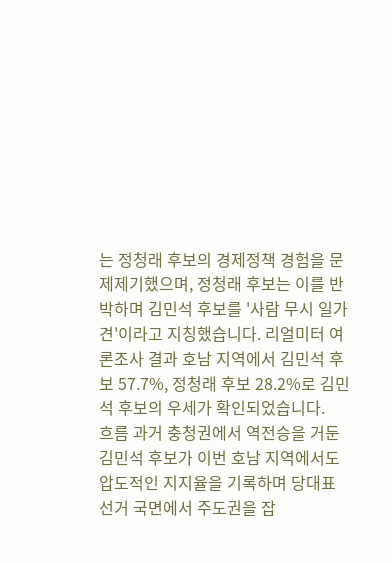는 정청래 후보의 경제정책 경험을 문제제기했으며, 정청래 후보는 이를 반박하며 김민석 후보를 '사람 무시 일가견'이라고 지칭했습니다. 리얼미터 여론조사 결과 호남 지역에서 김민석 후보 57.7%, 정청래 후보 28.2%로 김민석 후보의 우세가 확인되었습니다.
흐름 과거 충청권에서 역전승을 거둔 김민석 후보가 이번 호남 지역에서도 압도적인 지지율을 기록하며 당대표 선거 국면에서 주도권을 잡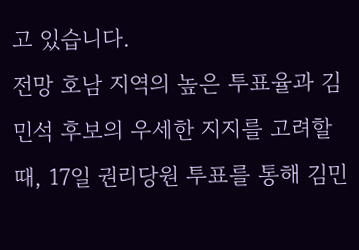고 있습니다.
전망 호남 지역의 높은 투표율과 김민석 후보의 우세한 지지를 고려할 때, 17일 권리당원 투표를 통해 김민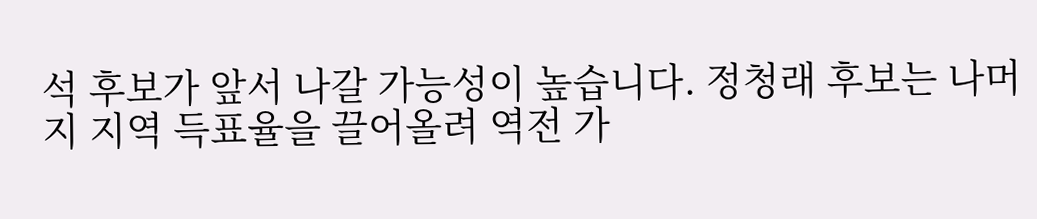석 후보가 앞서 나갈 가능성이 높습니다. 정청래 후보는 나머지 지역 득표율을 끌어올려 역전 가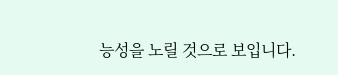능성을 노릴 것으로 보입니다.